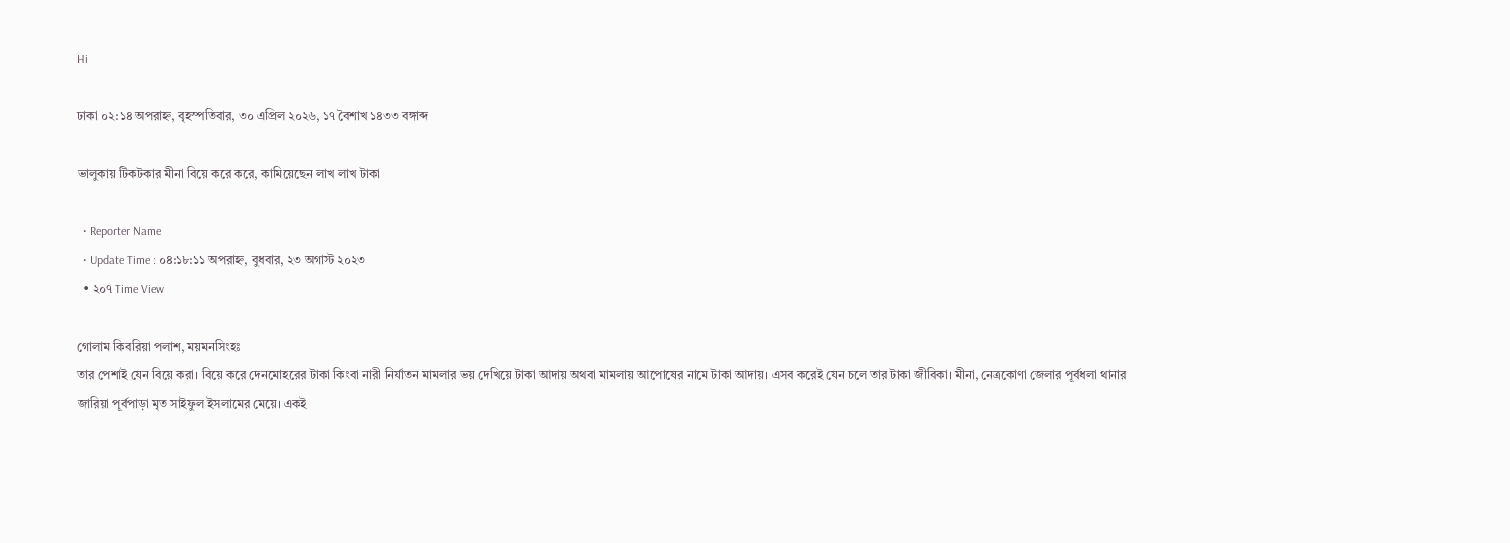Hi

ঢাকা ০২:১৪ অপরাহ্ন, বৃহস্পতিবার, ৩০ এপ্রিল ২০২৬, ১৭ বৈশাখ ১৪৩৩ বঙ্গাব্দ

ভালুকায় টিকটকার মীনা বিয়ে করে করে, কামিয়েছেন লাখ লাখ টাকা

  • Reporter Name
  • Update Time : ০৪:১৮:১১ অপরাহ্ন, বুধবার, ২৩ অগাস্ট ২০২৩
  • ২০৭ Time View

গোলাম কিবরিয়া পলাশ, ময়মনসিংহঃ
তার পেশাই যেন বিয়ে করা। বিয়ে করে দেনমোহরের টাকা কিংবা নারী নির্যাতন মামলার ভয় দেখিয়ে টাকা আদায় অথবা মামলায় আপোষের নামে টাকা আদায়। এসব করেই যেন চলে তার টাকা জীবিকা। মীনা, নেত্রকোণা জেলার পূর্বধলা থানার জারিয়া পূর্বপাড়া মৃত সাইফুল ইসলামের মেয়ে। একই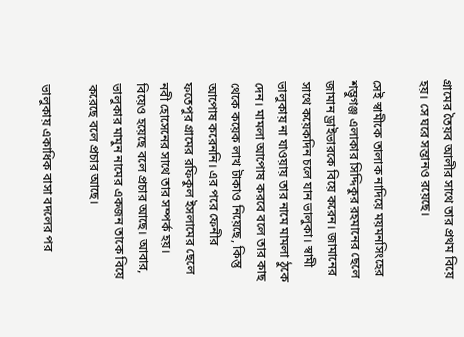গ্রামের তৈয়ব আলীর সাথে তার প্রথম বিয়ে হয়। সে ঘরে সন্তানও রয়েছে।

সেই স্বামীকে তালাক নাদিয়ে ময়মনসিংহের শম্ভুগঞ্জ এলাকার সিদ্দিকুর রহমানের ছেলে জামান ড্রাইভারকে বিয়ে করেন। জামানের সাথে কয়েকদিন চলে যান ভালুকা। স্বামী ভালুকায় না যাওয়ায় তার নামে মামলা ঠুকে দেন। মামলা আপোষ করবে বলে তার কাছ থেকে কয়েক লাখ টাকাও নিয়েছে, কিন্তু আপোষ করেননি। এর পরে ফেনীর ফতেপুর গ্রামের রফিকুল ইসলামের ছেলে নবী হোসেনের সাথে তার সম্পর্ক হয়। বিয়েও হয়েছে বলে প্রচার আছে। আবার, ভালুকার মামুন নামের একজন তাকে বিয়ে করেছে বলে প্রচার আছে।

ভালুকায় একাধিক বাসা বদলের পর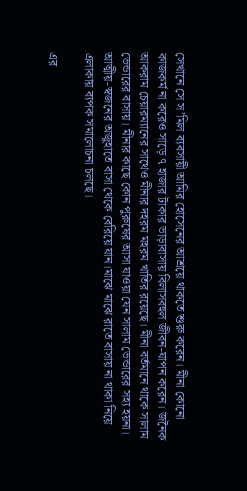সেখানে সে স’মিল ব্যবসায়ী আমির হোসেনের আশ্রয়ে থাকতে শুরু করেন। মীনা কোনো কাজকর্ম না করেও সাড়ে ৭ হাজার টাকার ভাড়াবাসায় বিলাসবহুল জীবন-যাপন করেন। জনৈক আকরাম চেয়ারম্যানের সাথেও মীনার দহরম মহরম খাতির রয়েছে। মীনা বর্তমানে থাকে সালাম ভেন্ডারের বাসায়। মীনার কাছে কোন পুরুষের আসা যাওয়া যেন সালাম ভেন্ডারের সহ্য হয়না। আত্মীয়-স্বজনের অজুহাতে বাসা থেকে বেরিয়ে যান।মাঝে মাঝে রাতে বাসায় না থাকা নিয়ে এলাকায় ব্যপক সমালোচনা চলছে।

এর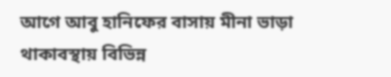আগে আবু হানিফের বাসায় মীনা ভাড়া থাকাবস্থায় বিভিন্ন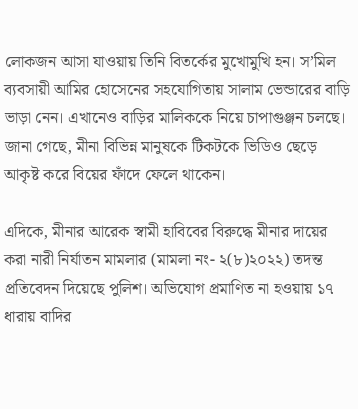লোকজন আসা যাওয়ায় তিনি বিতর্কের মুখোমুখি হন। স’মিল ব্যবসায়ী আমির হোসেনের সহযোগিতায় সালাম ভেন্ডারের বাড়ি ভাড়া নেন। এখানেও বাড়ির মালিককে নিয়ে চাপাগুঞ্জন চলছে। জানা গেছে, মীনা বিভিন্ন মানুষকে টিকটকে ভিডিও ছেড়ে আকৃষ্ট করে বিয়ের ফাঁদে ফেলে থাকেন।

এদিকে, মীনার আরেক স্বামী হাবিবের বিরুদ্ধে মীনার দায়ের করা নারী নির্যাতন মামলার (মামলা নং- ২(৮)২০২২) তদন্ত প্রতিবেদন দিয়েছে পুলিশ। অভিযোগ প্রমাণিত না হওয়ায় ১৭ ধারায় বাদির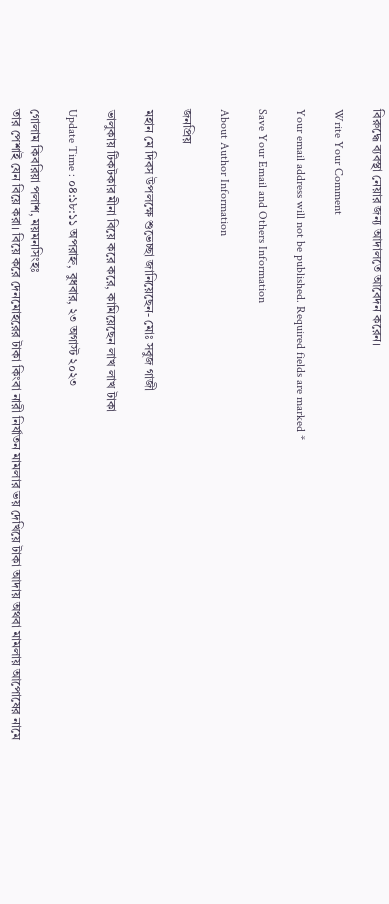বিরুদ্ধে ব্যবস্থা নেয়ার জন্য আদালতে আবেদন করেন।

Write Your Comment

Your email address will not be published. Required fields are marked *

Save Your Email and Others Information

About Author Information

জনপ্রিয়

মহান মে দিবস উপলক্ষে শুভেচ্ছা জানিয়েছেন- মোঃ সবুজ গাজী

ভালুকায় টিকটকার মীনা বিয়ে করে করে, কামিয়েছেন লাখ লাখ টাকা

Update Time : ০৪:১৮:১১ অপরাহ্ন, বুধবার, ২৩ অগাস্ট ২০২৩

গোলাম কিবরিয়া পলাশ, ময়মনসিংহঃ
তার পেশাই যেন বিয়ে করা। বিয়ে করে দেনমোহরের টাকা কিংবা নারী নির্যাতন মামলার ভয় দেখিয়ে টাকা আদায় অথবা মামলায় আপোষের নামে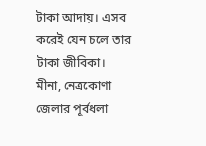টাকা আদায়। এসব করেই যেন চলে তার টাকা জীবিকা। মীনা, নেত্রকোণা জেলার পূর্বধলা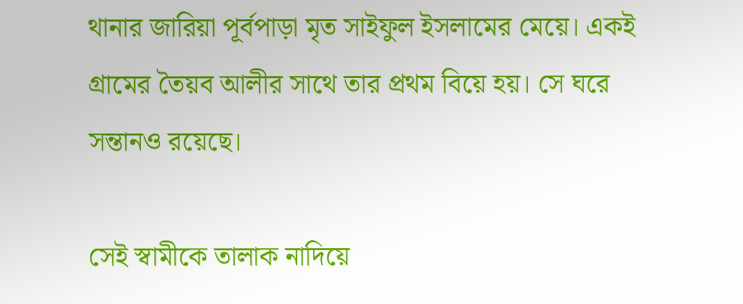থানার জারিয়া পূর্বপাড়া মৃত সাইফুল ইসলামের মেয়ে। একই গ্রামের তৈয়ব আলীর সাথে তার প্রথম বিয়ে হয়। সে ঘরে সন্তানও রয়েছে।

সেই স্বামীকে তালাক নাদিয়ে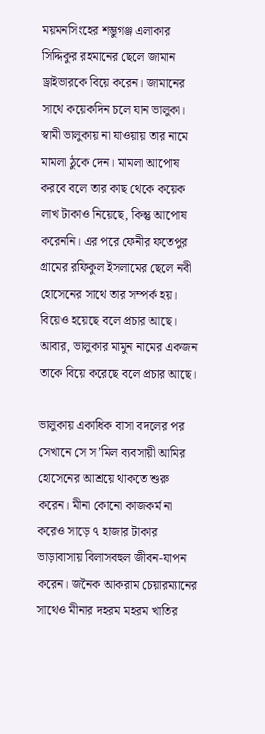ময়মনসিংহের শম্ভুগঞ্জ এলাকার সিদ্দিকুর রহমানের ছেলে জামান ড্রাইভারকে বিয়ে করেন। জামানের সাথে কয়েকদিন চলে যান ভালুকা। স্বামী ভালুকায় না যাওয়ায় তার নামে মামলা ঠুকে দেন। মামলা আপোষ করবে বলে তার কাছ থেকে কয়েক লাখ টাকাও নিয়েছে, কিন্তু আপোষ করেননি। এর পরে ফেনীর ফতেপুর গ্রামের রফিকুল ইসলামের ছেলে নবী হোসেনের সাথে তার সম্পর্ক হয়। বিয়েও হয়েছে বলে প্রচার আছে। আবার, ভালুকার মামুন নামের একজন তাকে বিয়ে করেছে বলে প্রচার আছে।

ভালুকায় একাধিক বাসা বদলের পর সেখানে সে স’মিল ব্যবসায়ী আমির হোসেনের আশ্রয়ে থাকতে শুরু করেন। মীনা কোনো কাজকর্ম না করেও সাড়ে ৭ হাজার টাকার ভাড়াবাসায় বিলাসবহুল জীবন-যাপন করেন। জনৈক আকরাম চেয়ারম্যানের সাথেও মীনার দহরম মহরম খাতির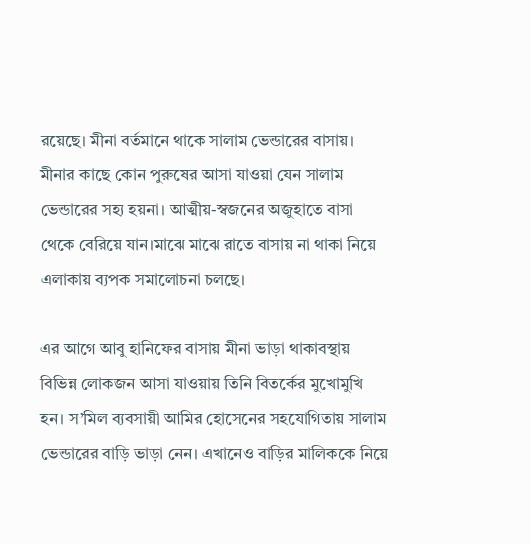রয়েছে। মীনা বর্তমানে থাকে সালাম ভেন্ডারের বাসায়। মীনার কাছে কোন পুরুষের আসা যাওয়া যেন সালাম ভেন্ডারের সহ্য হয়না। আত্মীয়-স্বজনের অজুহাতে বাসা থেকে বেরিয়ে যান।মাঝে মাঝে রাতে বাসায় না থাকা নিয়ে এলাকায় ব্যপক সমালোচনা চলছে।

এর আগে আবু হানিফের বাসায় মীনা ভাড়া থাকাবস্থায় বিভিন্ন লোকজন আসা যাওয়ায় তিনি বিতর্কের মুখোমুখি হন। স’মিল ব্যবসায়ী আমির হোসেনের সহযোগিতায় সালাম ভেন্ডারের বাড়ি ভাড়া নেন। এখানেও বাড়ির মালিককে নিয়ে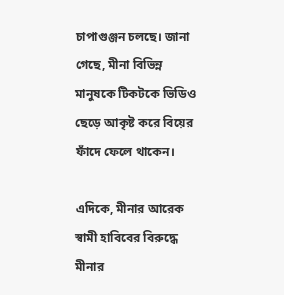চাপাগুঞ্জন চলছে। জানা গেছে, মীনা বিভিন্ন মানুষকে টিকটকে ভিডিও ছেড়ে আকৃষ্ট করে বিয়ের ফাঁদে ফেলে থাকেন।

এদিকে, মীনার আরেক স্বামী হাবিবের বিরুদ্ধে মীনার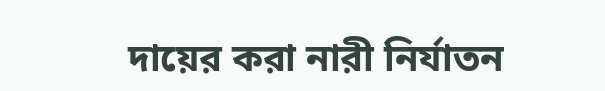দায়ের করা নারী নির্যাতন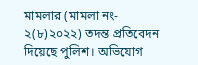মামলার (মামলা নং- ২(৮)২০২২) তদন্ত প্রতিবেদন দিয়েছে পুলিশ। অভিযোগ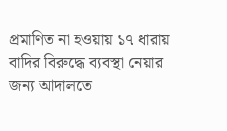প্রমাণিত না হওয়ায় ১৭ ধারায় বাদির বিরুদ্ধে ব্যবস্থা নেয়ার জন্য আদালতে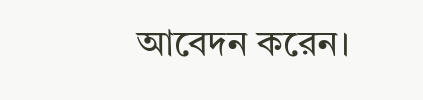আবেদন করেন।